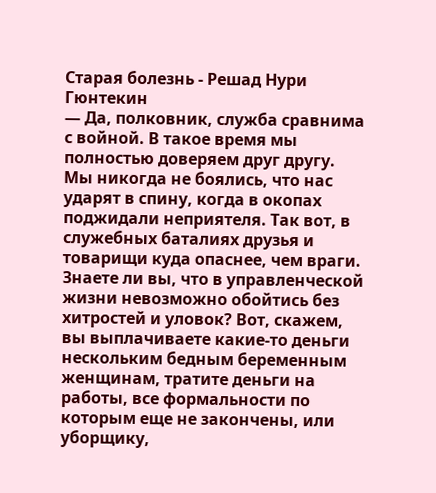Старая болезнь - Решад Нури Гюнтекин
— Да, полковник, служба сравнима с войной. В такое время мы полностью доверяем друг другу. Мы никогда не боялись, что нас ударят в спину, когда в окопах поджидали неприятеля. Так вот, в служебных баталиях друзья и товарищи куда опаснее, чем враги. Знаете ли вы, что в управленческой жизни невозможно обойтись без хитростей и уловок? Вот, скажем, вы выплачиваете какие-то деньги нескольким бедным беременным женщинам, тратите деньги на работы, все формальности по которым еще не закончены, или уборщику,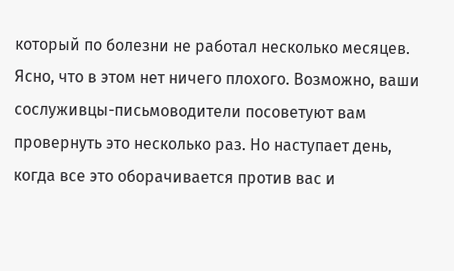который по болезни не работал несколько месяцев. Ясно, что в этом нет ничего плохого. Возможно, ваши сослуживцы-письмоводители посоветуют вам провернуть это несколько раз. Но наступает день, когда все это оборачивается против вас и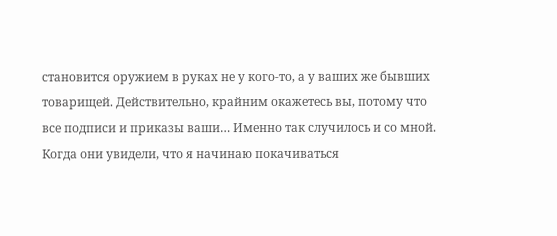становится оружием в руках не у кого-то, а у ваших же бывших товарищей. Действительно, крайним окажетесь вы, потому что все подписи и приказы ваши… Именно так случилось и со мной. Когда они увидели, что я начинаю покачиваться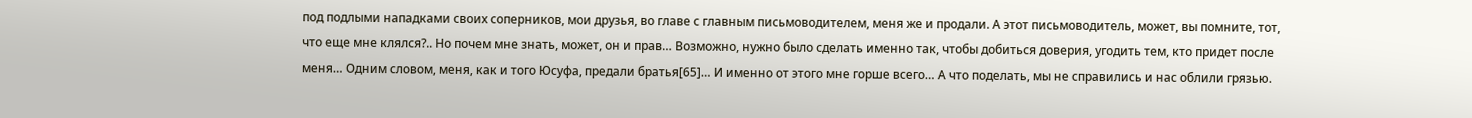под подлыми нападками своих соперников, мои друзья, во главе с главным письмоводителем, меня же и продали. А этот письмоводитель, может, вы помните, тот, что еще мне клялся?.. Но почем мне знать, может, он и прав… Возможно, нужно было сделать именно так, чтобы добиться доверия, угодить тем, кто придет после меня… Одним словом, меня, как и того Юсуфа, предали братья[65]… И именно от этого мне горше всего… А что поделать, мы не справились и нас облили грязью.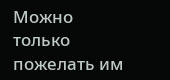Можно только пожелать им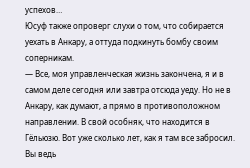успехов…
Юсуф также опроверг слухи о том, что собирается уехать в Анкару, а оттуда подкинуть бомбу своим соперникам.
— Все, моя управленческая жизнь закончена, я и в самом деле сегодня или завтра отсюда уеду. Но не в Анкару, как думают, а прямо в противоположном направлении. В свой особняк, что находится в Гёльюзю. Вот уже сколько лет, как я там все забросил. Вы ведь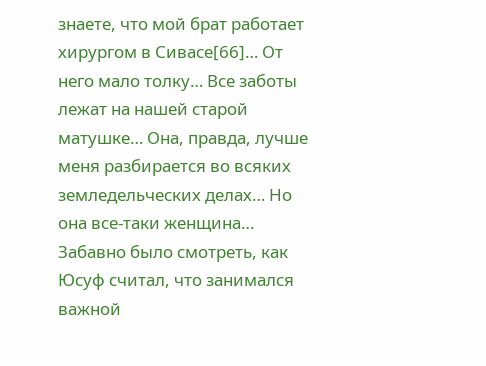знаете, что мой брат работает хирургом в Сивасе[66]… От него мало толку… Все заботы лежат на нашей старой матушке… Она, правда, лучше меня разбирается во всяких земледельческих делах… Но она все-таки женщина…
Забавно было смотреть, как Юсуф считал, что занимался важной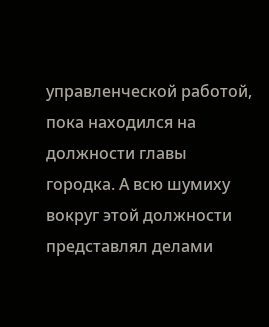управленческой работой, пока находился на должности главы городка. А всю шумиху вокруг этой должности представлял делами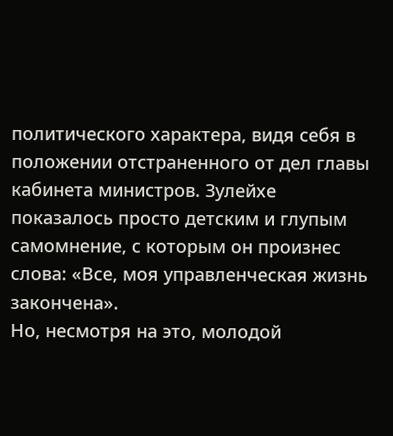политического характера, видя себя в положении отстраненного от дел главы кабинета министров. Зулейхе показалось просто детским и глупым самомнение, с которым он произнес слова: «Все, моя управленческая жизнь закончена».
Но, несмотря на это, молодой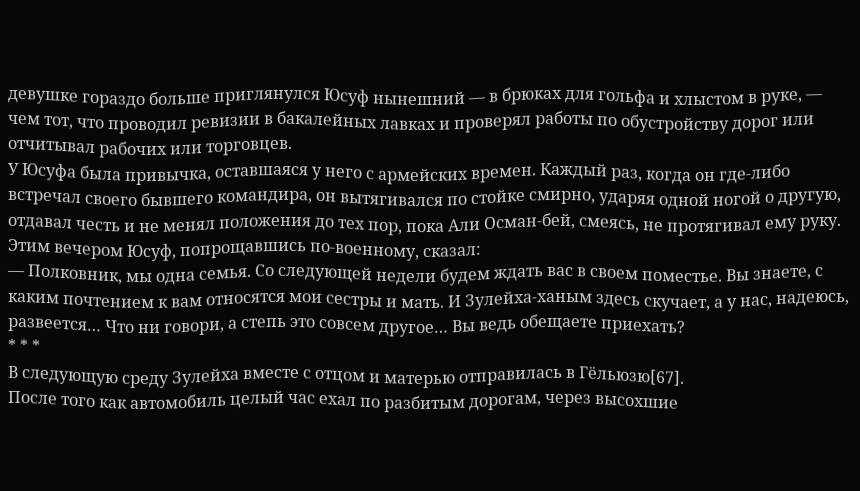девушке гораздо больше приглянулся Юсуф нынешний — в брюках для гольфа и хлыстом в руке, — чем тот, что проводил ревизии в бакалейных лавках и проверял работы по обустройству дорог или отчитывал рабочих или торговцев.
У Юсуфа была привычка, оставшаяся у него с армейских времен. Каждый раз, когда он где-либо встречал своего бывшего командира, он вытягивался по стойке смирно, ударяя одной ногой о другую, отдавал честь и не менял положения до тех пор, пока Али Осман-бей, смеясь, не протягивал ему руку. Этим вечером Юсуф, попрощавшись по-военному, сказал:
— Полковник, мы одна семья. Со следующей недели будем ждать вас в своем поместье. Вы знаете, с каким почтением к вам относятся мои сестры и мать. И Зулейха-ханым здесь скучает, а у нас, надеюсь, развеется… Что ни говори, а степь это совсем другое… Вы ведь обещаете приехать?
* * *
В следующую среду Зулейха вместе с отцом и матерью отправилась в Гёльюзю[67].
После того как автомобиль целый час ехал по разбитым дорогам, через высохшие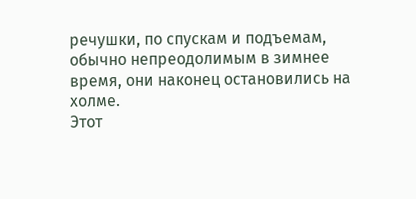речушки, по спускам и подъемам, обычно непреодолимым в зимнее время, они наконец остановились на холме.
Этот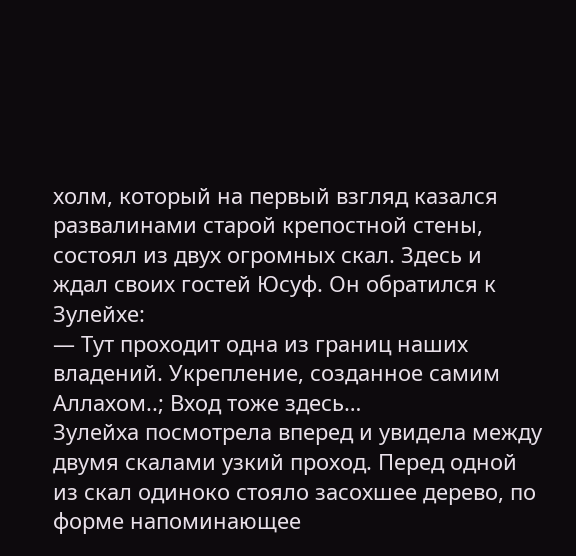холм, который на первый взгляд казался развалинами старой крепостной стены, состоял из двух огромных скал. Здесь и ждал своих гостей Юсуф. Он обратился к Зулейхе:
— Тут проходит одна из границ наших владений. Укрепление, созданное самим Аллахом..; Вход тоже здесь…
Зулейха посмотрела вперед и увидела между двумя скалами узкий проход. Перед одной из скал одиноко стояло засохшее дерево, по форме напоминающее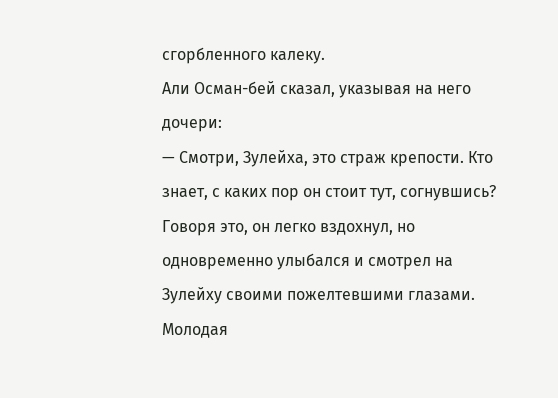сгорбленного калеку.
Али Осман-бей сказал, указывая на него дочери:
— Смотри, Зулейха, это страж крепости. Кто знает, с каких пор он стоит тут, согнувшись?
Говоря это, он легко вздохнул, но одновременно улыбался и смотрел на Зулейху своими пожелтевшими глазами.
Молодая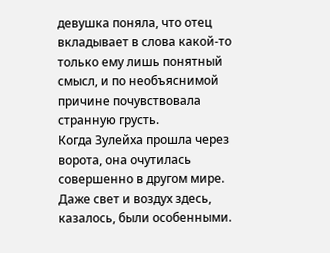девушка поняла, что отец вкладывает в слова какой-то только ему лишь понятный смысл, и по необъяснимой причине почувствовала странную грусть.
Когда Зулейха прошла через ворота, она очутилась совершенно в другом мире. Даже свет и воздух здесь, казалось, были особенными.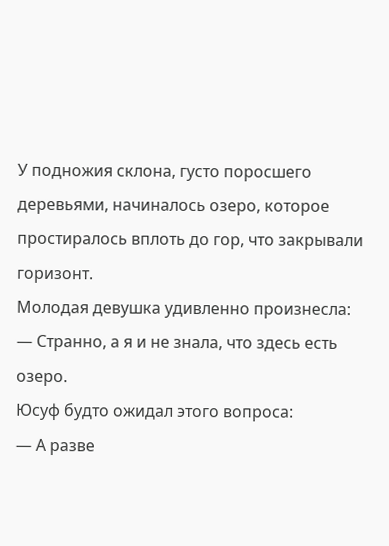У подножия склона, густо поросшего деревьями, начиналось озеро, которое простиралось вплоть до гор, что закрывали горизонт.
Молодая девушка удивленно произнесла:
— Странно, а я и не знала, что здесь есть озеро.
Юсуф будто ожидал этого вопроса:
— А разве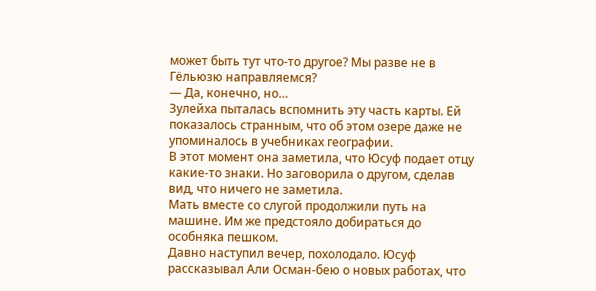может быть тут что-то другое? Мы разве не в Гёльюзю направляемся?
— Да, конечно, но…
Зулейха пыталась вспомнить эту часть карты. Ей показалось странным, что об этом озере даже не упоминалось в учебниках географии.
В этот момент она заметила, что Юсуф подает отцу какие-то знаки. Но заговорила о другом, сделав вид, что ничего не заметила.
Мать вместе со слугой продолжили путь на машине. Им же предстояло добираться до особняка пешком.
Давно наступил вечер, похолодало. Юсуф рассказывал Али Осман-бею о новых работах, что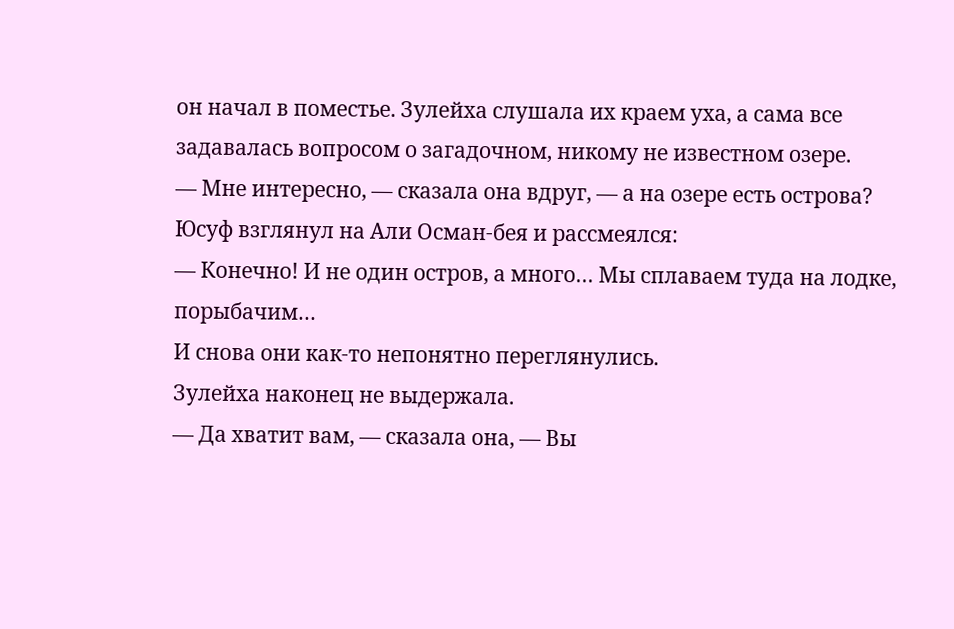он начал в поместье. Зулейха слушала их краем уха, а сама все задавалась вопросом о загадочном, никому не известном озере.
— Мне интересно, — сказала она вдруг, — а на озере есть острова?
Юсуф взглянул на Али Осман-бея и рассмеялся:
— Конечно! И не один остров, а много… Мы сплаваем туда на лодке, порыбачим…
И снова они как-то непонятно переглянулись.
Зулейха наконец не выдержала.
— Да хватит вам, — сказала она, — Вы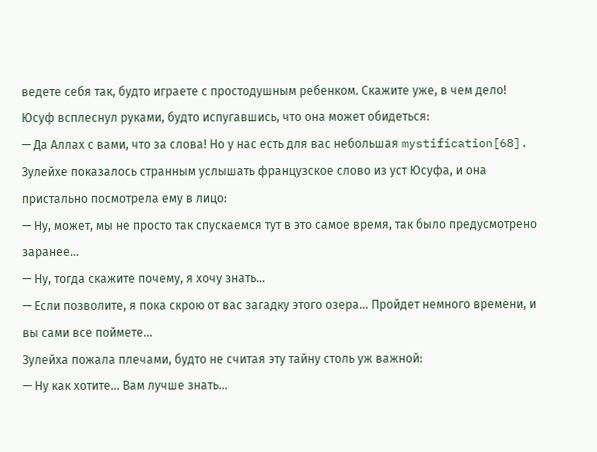ведете себя так, будто играете с простодушным ребенком. Скажите уже, в чем дело!
Юсуф всплеснул руками, будто испугавшись, что она может обидеться:
— Да Аллах с вами, что за слова! Но у нас есть для вас небольшая mystification[68].
Зулейхе показалось странным услышать французское слово из уст Юсуфа, и она пристально посмотрела ему в лицо:
— Ну, может, мы не просто так спускаемся тут в это самое время, так было предусмотрено заранее…
— Ну, тогда скажите почему, я хочу знать…
— Если позволите, я пока скрою от вас загадку этого озера… Пройдет немного времени, и вы сами все поймете…
Зулейха пожала плечами, будто не считая эту тайну столь уж важной:
— Ну как хотите… Вам лучше знать…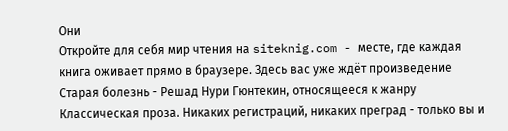Они
Откройте для себя мир чтения на siteknig.com - месте, где каждая книга оживает прямо в браузере. Здесь вас уже ждёт произведение Старая болезнь - Решад Нури Гюнтекин, относящееся к жанру Классическая проза. Никаких регистраций, никаких преград - только вы и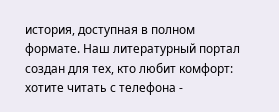история, доступная в полном формате. Наш литературный портал создан для тех, кто любит комфорт: хотите читать с телефона -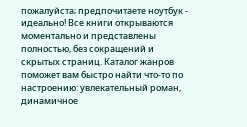пожалуйста; предпочитаете ноутбук - идеально! Все книги открываются моментально и представлены полностью, без сокращений и скрытых страниц. Каталог жанров поможет вам быстро найти что-то по настроению: увлекательный роман, динамичное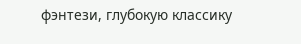фэнтези, глубокую классику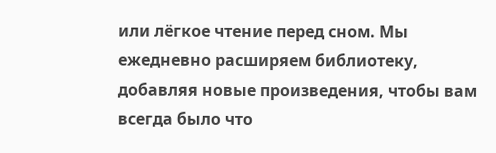или лёгкое чтение перед сном. Мы ежедневно расширяем библиотеку, добавляя новые произведения, чтобы вам всегда было что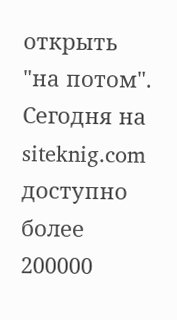открыть "на потом". Сегодня на siteknig.com доступно более 200000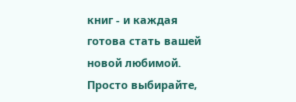книг - и каждая готова стать вашей новой любимой. Просто выбирайте,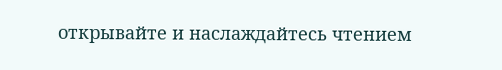открывайте и наслаждайтесь чтением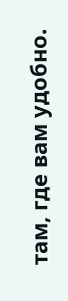там, где вам удобно.